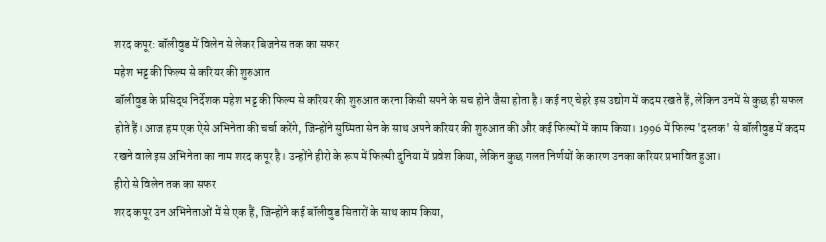शरद कपूर: बॉलीवुड में विलेन से लेकर बिजनेस तक का सफर
महेश भट्ट की फिल्म से करियर की शुरुआत
बॉलीवुड के प्रसिद्ध निर्देशक महेश भट्ट की फिल्म से करियर की शुरुआत करना किसी सपने के सच होने जैसा होता है। कई नए चेहरे इस उद्योग में कदम रखते हैं, लेकिन उनमें से कुछ ही सफल होते हैं। आज हम एक ऐसे अभिनेता की चर्चा करेंगे, जिन्होंने सुष्मिता सेन के साथ अपने करियर की शुरुआत की और कई फिल्मों में काम किया। 1996 में फिल्म 'दस्तक' से बॉलीवुड में कदम रखने वाले इस अभिनेता का नाम शरद कपूर है। उन्होंने हीरो के रूप में फिल्मी दुनिया में प्रवेश किया, लेकिन कुछ गलत निर्णयों के कारण उनका करियर प्रभावित हुआ।
हीरो से विलेन तक का सफर
शरद कपूर उन अभिनेताओं में से एक हैं, जिन्होंने कई बॉलीवुड सितारों के साथ काम किया,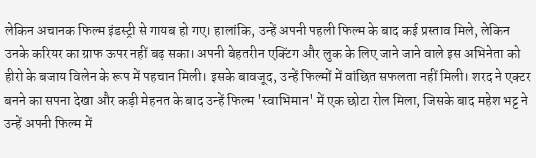लेकिन अचानक फिल्म इंडस्ट्री से गायब हो गए। हालांकि, उन्हें अपनी पहली फिल्म के बाद कई प्रस्ताव मिले, लेकिन उनके करियर का ग्राफ ऊपर नहीं बढ़ सका। अपनी बेहतरीन एक्टिंग और लुक के लिए जाने जाने वाले इस अभिनेता को हीरो के बजाय विलेन के रूप में पहचान मिली। इसके बावजूद, उन्हें फिल्मों में वांछित सफलता नहीं मिली। शरद ने एक्टर बनने का सपना देखा और कड़ी मेहनत के बाद उन्हें फिल्म 'स्वाभिमान' में एक छोटा रोल मिला, जिसके बाद महेश भट्ट ने उन्हें अपनी फिल्म में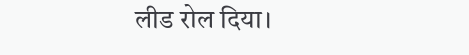लीड रोल दिया।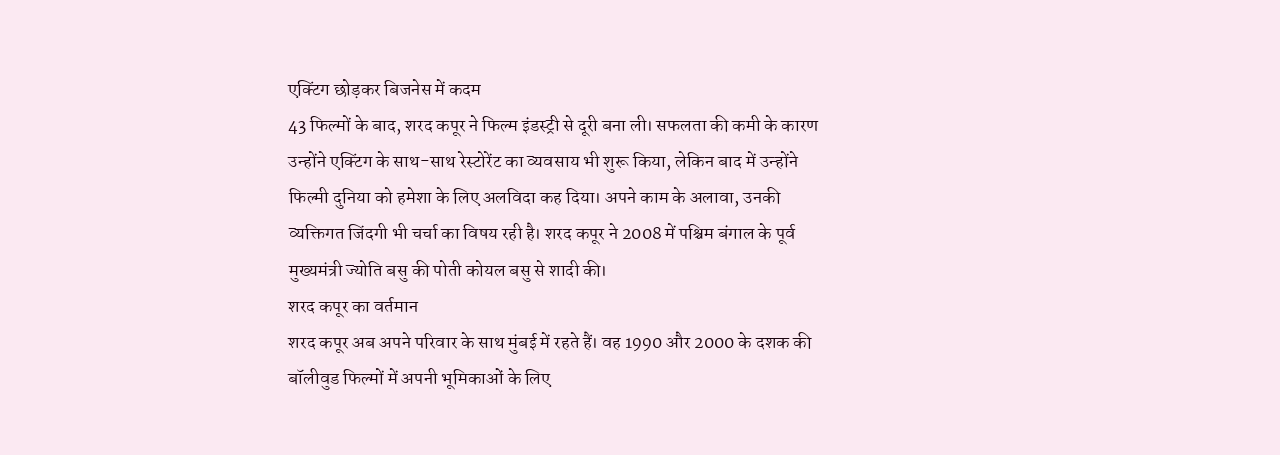एक्टिंग छोड़कर बिजनेस में कदम
43 फिल्मों के बाद, शरद कपूर ने फिल्म इंडस्ट्री से दूरी बना ली। सफलता की कमी के कारण उन्होंने एक्टिंग के साथ-साथ रेस्टोरेंट का व्यवसाय भी शुरू किया, लेकिन बाद में उन्होंने फिल्मी दुनिया को हमेशा के लिए अलविदा कह दिया। अपने काम के अलावा, उनकी व्यक्तिगत जिंदगी भी चर्चा का विषय रही है। शरद कपूर ने 2008 में पश्चिम बंगाल के पूर्व मुख्यमंत्री ज्योति बसु की पोती कोयल बसु से शादी की।
शरद कपूर का वर्तमान
शरद कपूर अब अपने परिवार के साथ मुंबई में रहते हैं। वह 1990 और 2000 के दशक की बॉलीवुड फिल्मों में अपनी भूमिकाओं के लिए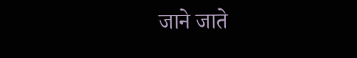जाने जाते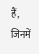हैं, जिनमें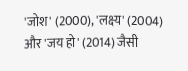'जोश' (2000), 'लक्ष्य' (2004) और 'जय हो' (2014) जैसी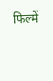फिल्में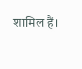शामिल हैं।